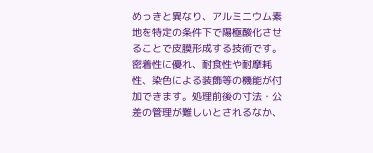めっきと異なり、アルミニウム素地を特定の条件下で陽極酸化させることで皮膜形成する技術です。
密着性に優れ、耐食性や耐摩耗性、染色による装飾等の機能が付加できます。処理前後の寸法・公差の管理が難しいとされるなか、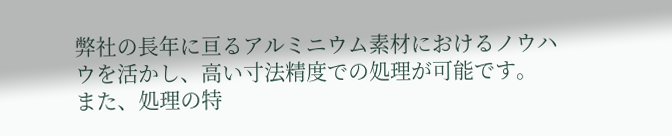弊社の長年に亘るアルミニウム素材におけるノウハウを活かし、高い寸法精度での処理が可能です。
また、処理の特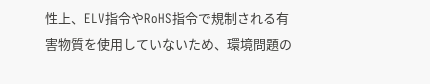性上、ELV指令やRoHS指令で規制される有害物質を使用していないため、環境問題の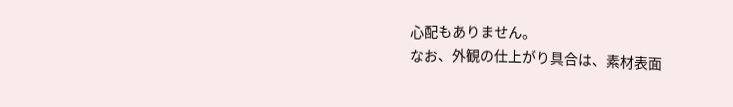心配もありません。
なお、外観の仕上がり具合は、素材表面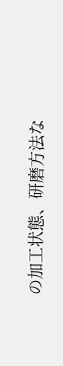の加工状態、研磨方法な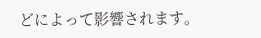どによって影響されます。